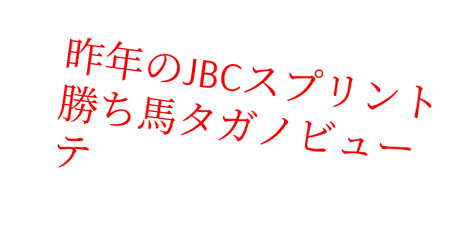昨年のJBCスプリント勝ち馬タガノビューテ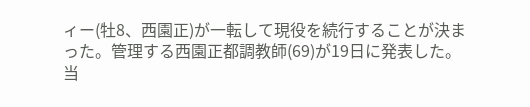ィー(牡8、西園正)が一転して現役を続行することが決まった。管理する西園正都調教師(69)が19日に発表した。
当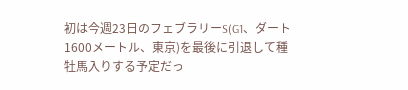初は今週23日のフェブラリーS(G1、ダート1600メートル、東京)を最後に引退して種牡馬入りする予定だっ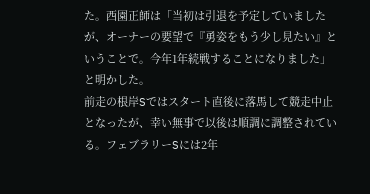た。西園正師は「当初は引退を予定していましたが、オーナーの要望で『勇姿をもう少し見たい』ということで。今年1年続戦することになりました」と明かした。
前走の根岸Sではスタート直後に落馬して競走中止となったが、幸い無事で以後は順調に調整されている。フェブラリーSには2年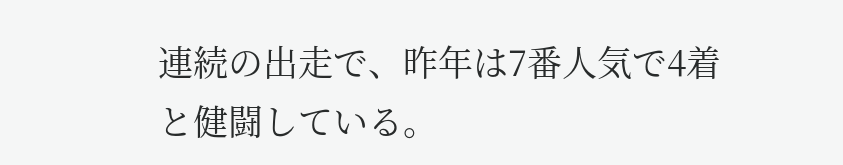連続の出走で、昨年は7番人気で4着と健闘している。